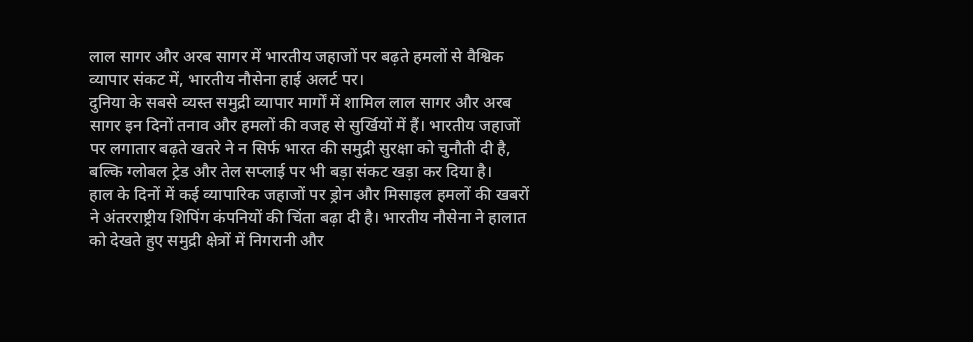लाल सागर और अरब सागर में भारतीय जहाजों पर बढ़ते हमलों से वैश्विक व्यापार संकट में, भारतीय नौसेना हाई अलर्ट पर।
दुनिया के सबसे व्यस्त समुद्री व्यापार मार्गों में शामिल लाल सागर और अरब सागर इन दिनों तनाव और हमलों की वजह से सुर्खियों में हैं। भारतीय जहाजों पर लगातार बढ़ते खतरे ने न सिर्फ भारत की समुद्री सुरक्षा को चुनौती दी है, बल्कि ग्लोबल ट्रेड और तेल सप्लाई पर भी बड़ा संकट खड़ा कर दिया है।
हाल के दिनों में कई व्यापारिक जहाजों पर ड्रोन और मिसाइल हमलों की खबरों ने अंतरराष्ट्रीय शिपिंग कंपनियों की चिंता बढ़ा दी है। भारतीय नौसेना ने हालात को देखते हुए समुद्री क्षेत्रों में निगरानी और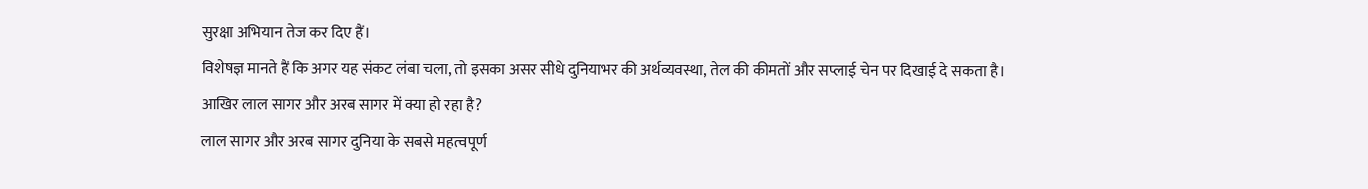सुरक्षा अभियान तेज कर दिए हैं।
विशेषज्ञ मानते हैं कि अगर यह संकट लंबा चला, तो इसका असर सीधे दुनियाभर की अर्थव्यवस्था, तेल की कीमतों और सप्लाई चेन पर दिखाई दे सकता है।
आखिर लाल सागर और अरब सागर में क्या हो रहा है?
लाल सागर और अरब सागर दुनिया के सबसे महत्वपूर्ण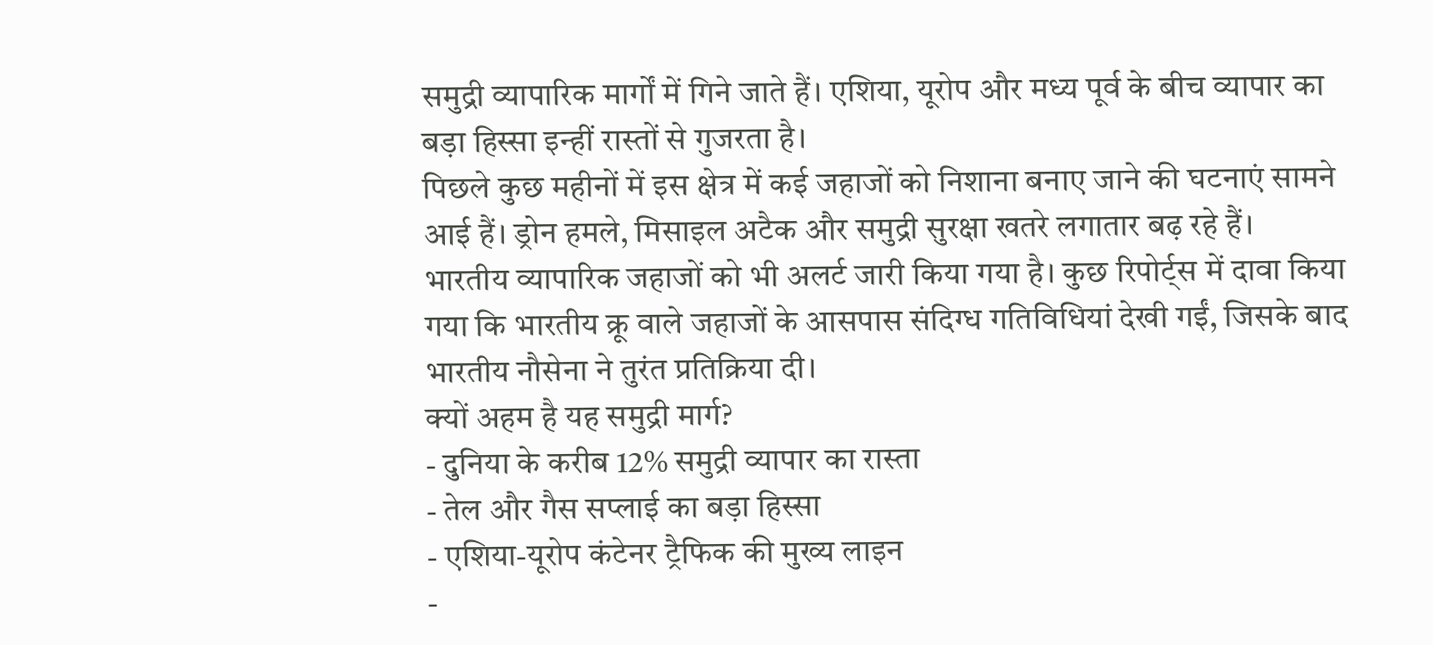समुद्री व्यापारिक मार्गों में गिने जाते हैं। एशिया, यूरोप और मध्य पूर्व के बीच व्यापार का बड़ा हिस्सा इन्हीं रास्तों से गुजरता है।
पिछले कुछ महीनों में इस क्षेत्र में कई जहाजों को निशाना बनाए जाने की घटनाएं सामने आई हैं। ड्रोन हमले, मिसाइल अटैक और समुद्री सुरक्षा खतरे लगातार बढ़ रहे हैं।
भारतीय व्यापारिक जहाजों को भी अलर्ट जारी किया गया है। कुछ रिपोर्ट्स में दावा किया गया कि भारतीय क्रू वाले जहाजों के आसपास संदिग्ध गतिविधियां देखी गईं, जिसके बाद भारतीय नौसेना ने तुरंत प्रतिक्रिया दी।
क्यों अहम है यह समुद्री मार्ग?
- दुनिया के करीब 12% समुद्री व्यापार का रास्ता
- तेल और गैस सप्लाई का बड़ा हिस्सा
- एशिया-यूरोप कंटेनर ट्रैफिक की मुख्य लाइन
-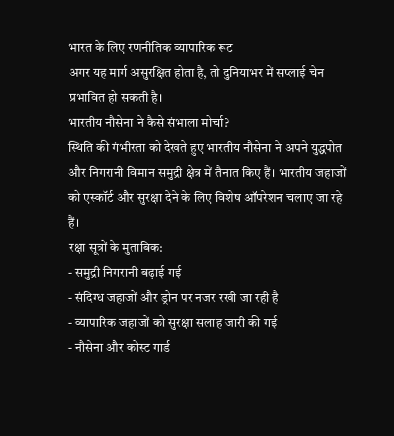भारत के लिए रणनीतिक व्यापारिक रूट
अगर यह मार्ग असुरक्षित होता है, तो दुनियाभर में सप्लाई चेन प्रभावित हो सकती है।
भारतीय नौसेना ने कैसे संभाला मोर्चा?
स्थिति की गंभीरता को देखते हुए भारतीय नौसेना ने अपने युद्धपोत और निगरानी विमान समुद्री क्षेत्र में तैनात किए हैं। भारतीय जहाजों को एस्कॉर्ट और सुरक्षा देने के लिए विशेष ऑपरेशन चलाए जा रहे हैं।
रक्षा सूत्रों के मुताबिक:
- समुद्री निगरानी बढ़ाई गई
- संदिग्ध जहाजों और ड्रोन पर नजर रखी जा रही है
- व्यापारिक जहाजों को सुरक्षा सलाह जारी की गई
- नौसेना और कोस्ट गार्ड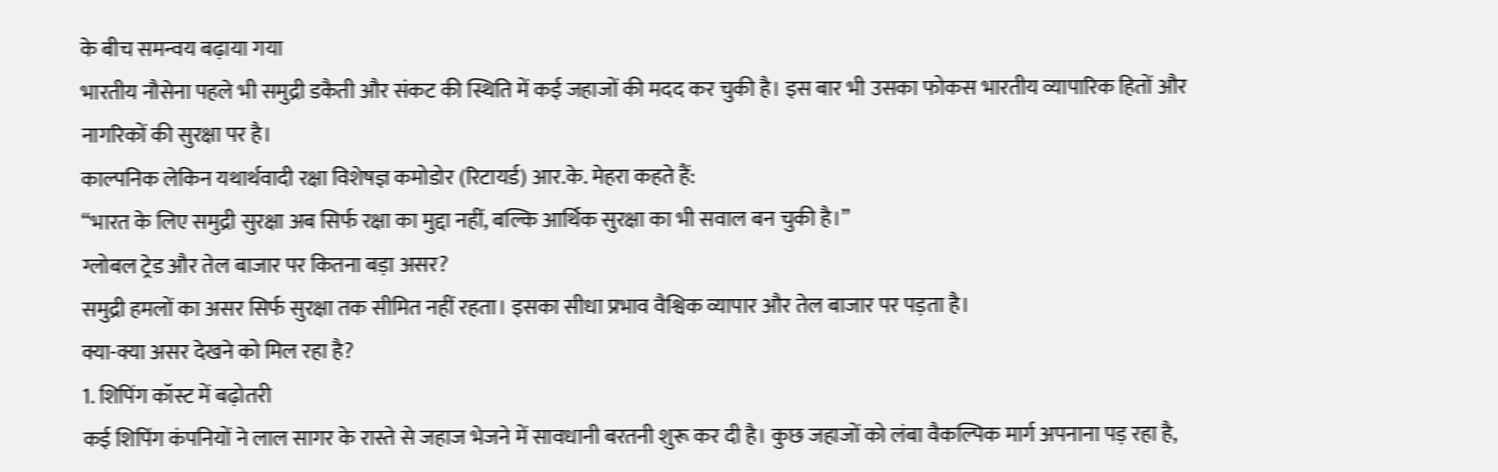के बीच समन्वय बढ़ाया गया
भारतीय नौसेना पहले भी समुद्री डकैती और संकट की स्थिति में कई जहाजों की मदद कर चुकी है। इस बार भी उसका फोकस भारतीय व्यापारिक हितों और नागरिकों की सुरक्षा पर है।
काल्पनिक लेकिन यथार्थवादी रक्षा विशेषज्ञ कमोडोर (रिटायर्ड) आर.के. मेहरा कहते हैं:
“भारत के लिए समुद्री सुरक्षा अब सिर्फ रक्षा का मुद्दा नहीं, बल्कि आर्थिक सुरक्षा का भी सवाल बन चुकी है।”
ग्लोबल ट्रेड और तेल बाजार पर कितना बड़ा असर?
समुद्री हमलों का असर सिर्फ सुरक्षा तक सीमित नहीं रहता। इसका सीधा प्रभाव वैश्विक व्यापार और तेल बाजार पर पड़ता है।
क्या-क्या असर देखने को मिल रहा है?
1. शिपिंग कॉस्ट में बढ़ोतरी
कई शिपिंग कंपनियों ने लाल सागर के रास्ते से जहाज भेजने में सावधानी बरतनी शुरू कर दी है। कुछ जहाजों को लंबा वैकल्पिक मार्ग अपनाना पड़ रहा है,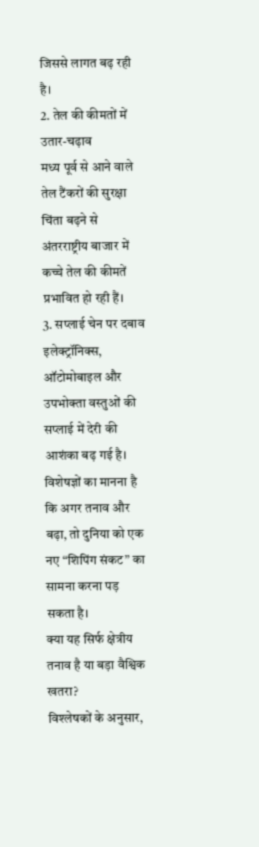जिससे लागत बढ़ रही है।
2. तेल की कीमतों में उतार-चढ़ाव
मध्य पूर्व से आने वाले तेल टैंकरों की सुरक्षा चिंता बढ़ने से अंतरराष्ट्रीय बाजार में कच्चे तेल की कीमतें प्रभावित हो रही हैं।
3. सप्लाई चेन पर दबाव
इलेक्ट्रॉनिक्स, ऑटोमोबाइल और उपभोक्ता वस्तुओं की सप्लाई में देरी की आशंका बढ़ गई है।
विशेषज्ञों का मानना है कि अगर तनाव और बढ़ा, तो दुनिया को एक नए “शिपिंग संकट” का सामना करना पड़ सकता है।
क्या यह सिर्फ क्षेत्रीय तनाव है या बड़ा वैश्विक खतरा?
विश्लेषकों के अनुसार,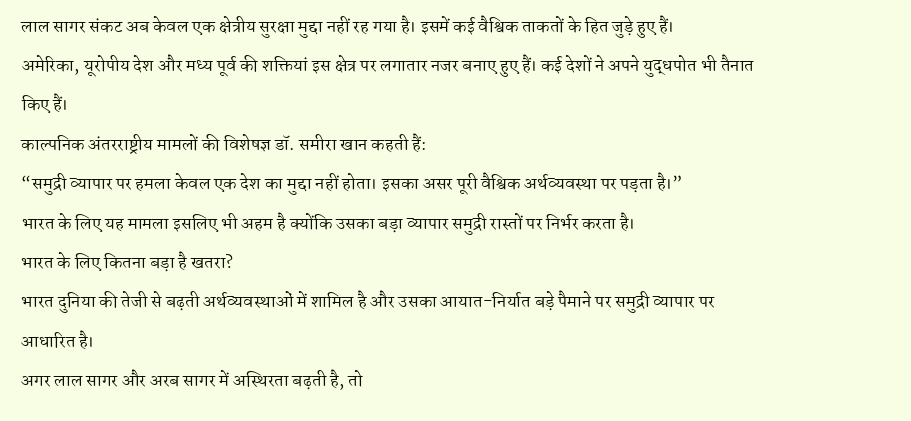लाल सागर संकट अब केवल एक क्षेत्रीय सुरक्षा मुद्दा नहीं रह गया है। इसमें कई वैश्विक ताकतों के हित जुड़े हुए हैं।
अमेरिका, यूरोपीय देश और मध्य पूर्व की शक्तियां इस क्षेत्र पर लगातार नजर बनाए हुए हैं। कई देशों ने अपने युद्धपोत भी तैनात किए हैं।
काल्पनिक अंतरराष्ट्रीय मामलों की विशेषज्ञ डॉ. समीरा खान कहती हैं:
“समुद्री व्यापार पर हमला केवल एक देश का मुद्दा नहीं होता। इसका असर पूरी वैश्विक अर्थव्यवस्था पर पड़ता है।”
भारत के लिए यह मामला इसलिए भी अहम है क्योंकि उसका बड़ा व्यापार समुद्री रास्तों पर निर्भर करता है।
भारत के लिए कितना बड़ा है खतरा?
भारत दुनिया की तेजी से बढ़ती अर्थव्यवस्थाओं में शामिल है और उसका आयात-निर्यात बड़े पैमाने पर समुद्री व्यापार पर आधारित है।
अगर लाल सागर और अरब सागर में अस्थिरता बढ़ती है, तो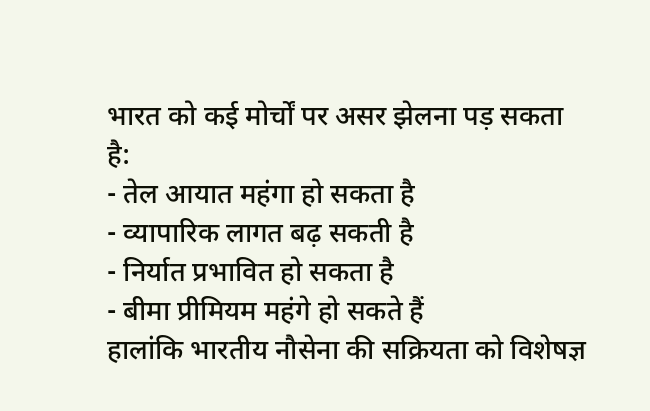भारत को कई मोर्चों पर असर झेलना पड़ सकता है:
- तेल आयात महंगा हो सकता है
- व्यापारिक लागत बढ़ सकती है
- निर्यात प्रभावित हो सकता है
- बीमा प्रीमियम महंगे हो सकते हैं
हालांकि भारतीय नौसेना की सक्रियता को विशेषज्ञ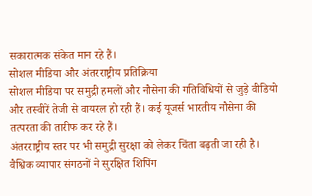सकारात्मक संकेत मान रहे हैं।
सोशल मीडिया और अंतरराष्ट्रीय प्रतिक्रिया
सोशल मीडिया पर समुद्री हमलों और नौसेना की गतिविधियों से जुड़े वीडियो और तस्वीरें तेजी से वायरल हो रही हैं। कई यूजर्स भारतीय नौसेना की तत्परता की तारीफ कर रहे हैं।
अंतरराष्ट्रीय स्तर पर भी समुद्री सुरक्षा को लेकर चिंता बढ़ती जा रही है। वैश्विक व्यापार संगठनों ने सुरक्षित शिपिंग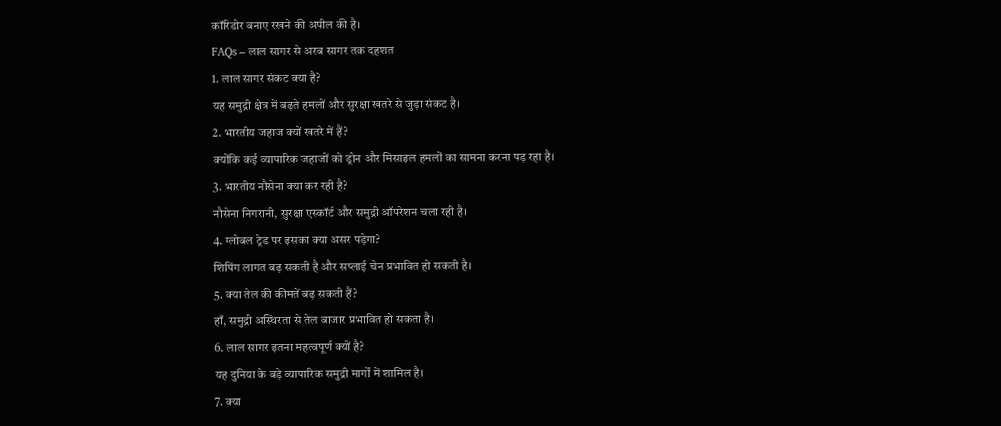कॉरिडोर बनाए रखने की अपील की है।
FAQs – लाल सागर से अरब सागर तक दहशत
1. लाल सागर संकट क्या है?
यह समुद्री क्षेत्र में बढ़ते हमलों और सुरक्षा खतरे से जुड़ा संकट है।
2. भारतीय जहाज क्यों खतरे में हैं?
क्योंकि कई व्यापारिक जहाजों को ड्रोन और मिसाइल हमलों का सामना करना पड़ रहा है।
3. भारतीय नौसेना क्या कर रही है?
नौसेना निगरानी, सुरक्षा एस्कॉर्ट और समुद्री ऑपरेशन चला रही है।
4. ग्लोबल ट्रेड पर इसका क्या असर पड़ेगा?
शिपिंग लागत बढ़ सकती है और सप्लाई चेन प्रभावित हो सकती है।
5. क्या तेल की कीमतें बढ़ सकती हैं?
हाँ, समुद्री अस्थिरता से तेल बाजार प्रभावित हो सकता है।
6. लाल सागर इतना महत्वपूर्ण क्यों है?
यह दुनिया के बड़े व्यापारिक समुद्री मार्गों में शामिल है।
7. क्या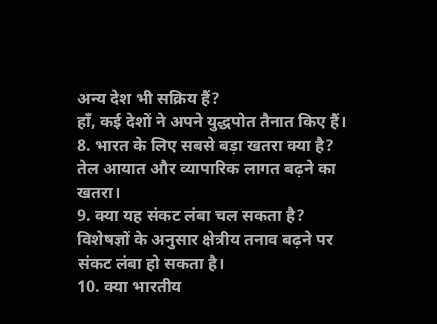अन्य देश भी सक्रिय हैं?
हाँ, कई देशों ने अपने युद्धपोत तैनात किए हैं।
8. भारत के लिए सबसे बड़ा खतरा क्या है?
तेल आयात और व्यापारिक लागत बढ़ने का खतरा।
9. क्या यह संकट लंबा चल सकता है?
विशेषज्ञों के अनुसार क्षेत्रीय तनाव बढ़ने पर संकट लंबा हो सकता है।
10. क्या भारतीय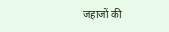जहाजों की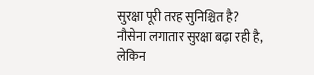सुरक्षा पूरी तरह सुनिश्चित है?
नौसेना लगातार सुरक्षा बढ़ा रही है, लेकिन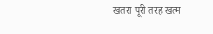खतरा पूरी तरह खत्म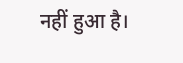नहीं हुआ है।